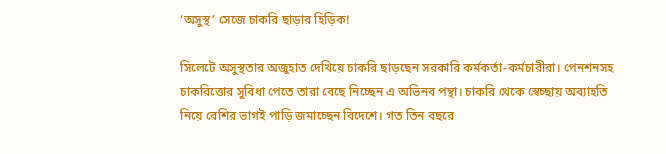‘অসুস্থ’ সেজে চাকরি ছাড়ার হিড়িক!

সিলেটে অসুস্থতার অজুহাত দেখিয়ে চাকরি ছাড়ছেন সরকারি কর্মকর্তা-কর্মচারীরা। পেনশনসহ চাকরিত্তোর সুবিধা পেতে তারা বেছে নিচ্ছেন এ অভিনব পন্থা। চাকরি থেকে স্বেচ্ছায় অব্যাহতি নিয়ে বেশির ভাগই পাড়ি জমাচ্ছেন বিদেশে। গত তিন বছরে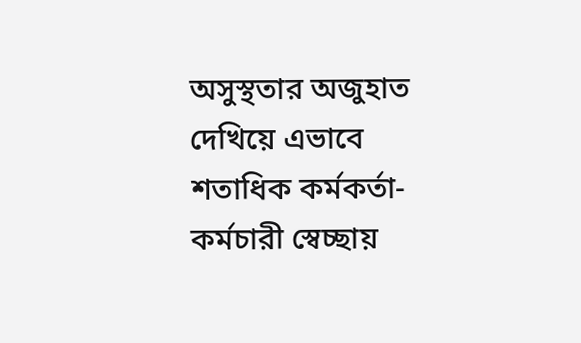অসুস্থতার অজুহাত দেখিয়ে এভাবে শতাধিক কর্মকর্তা-কর্মচারী স্বেচ্ছায়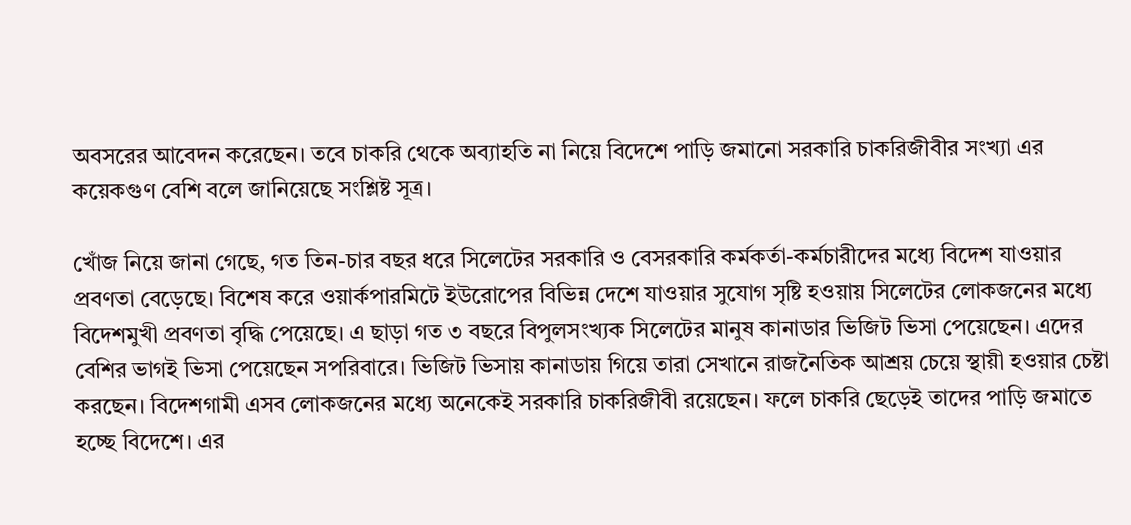অবসরের আবেদন করেছেন। তবে চাকরি থেকে অব্যাহতি না নিয়ে বিদেশে পাড়ি জমানো সরকারি চাকরিজীবীর সংখ্যা এর কয়েকগুণ বেশি বলে জানিয়েছে সংশ্লিষ্ট সূত্র।

খোঁজ নিয়ে জানা গেছে, গত তিন-চার বছর ধরে সিলেটের সরকারি ও বেসরকারি কর্মকর্তা-কর্মচারীদের মধ্যে বিদেশ যাওয়ার প্রবণতা বেড়েছে। বিশেষ করে ওয়ার্কপারমিটে ইউরোপের বিভিন্ন দেশে যাওয়ার সুযোগ সৃষ্টি হওয়ায় সিলেটের লোকজনের মধ্যে বিদেশমুখী প্রবণতা বৃদ্ধি পেয়েছে। এ ছাড়া গত ৩ বছরে বিপুলসংখ্যক সিলেটের মানুষ কানাডার ভিজিট ভিসা পেয়েছেন। এদের বেশির ভাগই ভিসা পেয়েছেন সপরিবারে। ভিজিট ভিসায় কানাডায় গিয়ে তারা সেখানে রাজনৈতিক আশ্রয় চেয়ে স্থায়ী হওয়ার চেষ্টা করছেন। বিদেশগামী এসব লোকজনের মধ্যে অনেকেই সরকারি চাকরিজীবী রয়েছেন। ফলে চাকরি ছেড়েই তাদের পাড়ি জমাতে হচ্ছে বিদেশে। এর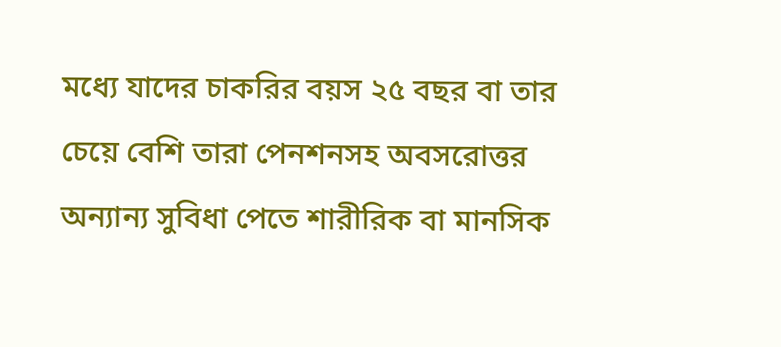মধ্যে যাদের চাকরির বয়স ২৫ বছর বা তার চেয়ে বেশি তারা পেনশনসহ অবসরোত্তর অন্যান্য সুবিধা পেতে শারীরিক বা মানসিক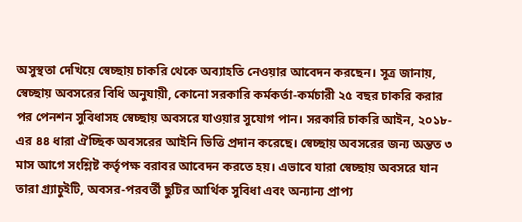অসুস্থতা দেখিয়ে স্বেচ্ছায় চাকরি থেকে অব্যাহতি নেওয়ার আবেদন করছেন। সূত্র জানায়, স্বেচ্ছায় অবসরের বিধি অনুযায়ী, কোনো সরকারি কর্মকর্তা-কর্মচারী ২৫ বছর চাকরি করার পর পেনশন সুবিধাসহ স্বেচ্ছায় অবসরে যাওয়ার সুযোগ পান। সরকারি চাকরি আইন, ২০১৮-এর ৪৪ ধারা ঐচ্ছিক অবসরের আইনি ভিত্তি প্রদান করেছে। স্বেচ্ছায় অবসরের জন্য অন্তত ৩ মাস আগে সংশ্লিষ্ট কর্তৃপক্ষ বরাবর আবেদন করতে হয়। এভাবে যারা স্বেচ্ছায় অবসরে যান তারা গ্র্যাচুইটি, অবসর-পরবর্তী ছুটির আর্থিক সুবিধা এবং অন্যান্য প্রাপ্য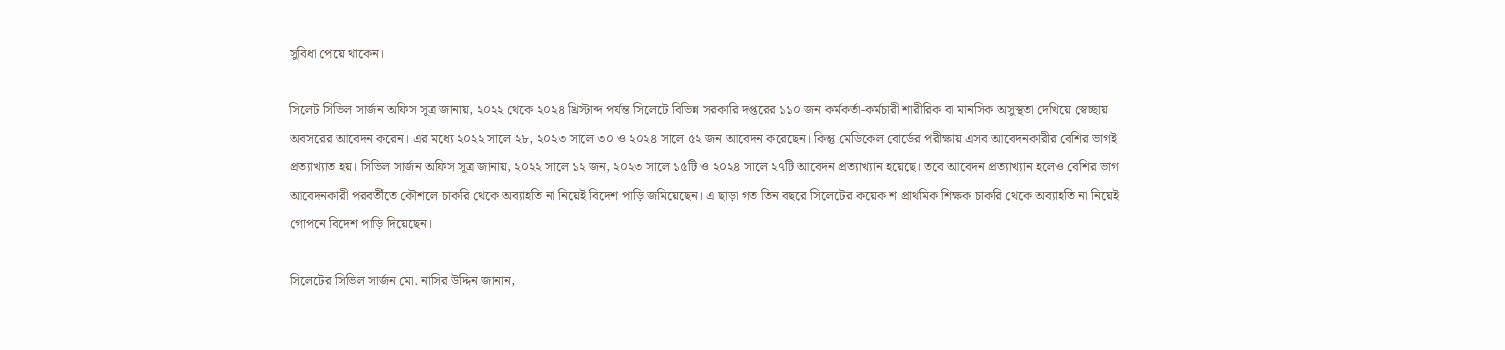সুবিধা পেয়ে থাকেন।

সিলেট সিভিল সার্জন অফিস সূত্র জানায়, ২০২২ থেকে ২০২৪ খ্রিস্টাব্দ পর্যন্ত সিলেটে বিভিন্ন সরকারি দপ্তরের ১১০ জন কর্মকর্তা-কর্মচারী শারীরিক বা মানসিক অসুস্থতা দেখিয়ে স্বেচ্ছায় অবসরের আবেদন করেন। এর মধ্যে ২০২২ সালে ২৮, ২০২৩ সালে ৩০ ও ২০২৪ সালে ৫২ জন আবেদন করেছেন। কিন্তু মেডিকেল বোর্ডের পরীক্ষায় এসব আবেদনকারীর বেশির ভাগই প্রত্যাখ্যাত হয়। সিভিল সার্জন অফিস সূত্র জানায়, ২০২২ সালে ১২ জন, ২০২৩ সালে ১৫টি ও ২০২৪ সালে ২৭টি আবেদন প্রত্যাখ্যান হয়েছে। তবে আবেদন প্রত্যাখ্যান হলেও বেশির ভাগ আবেদনকারী পরবর্তীতে কৌশলে চাকরি থেকে অব্যাহতি না নিয়েই বিদেশ পাড়ি জমিয়েছেন। এ ছাড়া গত তিন বছরে সিলেটের কয়েক শ প্রাথমিক শিক্ষক চাকরি থেকে অব্যাহতি না নিয়েই গোপনে বিদেশ পাড়ি দিয়েছেন।

সিলেটের সিভিল সার্জন মো. নাসির উদ্দিন জানান,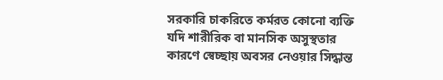সরকারি চাকরিতে কর্মরত কোনো ব্যক্তি যদি শারীরিক বা মানসিক অসুস্থতার কারণে স্বেচ্ছায় অবসর নেওয়ার সিদ্ধান্ত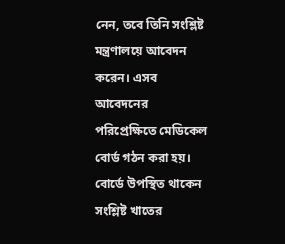নেন, তবে তিনি সংশ্লিষ্ট মন্ত্রণালয়ে আবেদন করেন। এসব আবেদনের পরিপ্রেক্ষিতে মেডিকেল বোর্ড গঠন করা হয়। বোর্ডে উপস্থিত থাকেন সংশ্লিষ্ট খাতের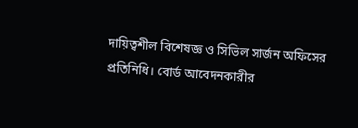দায়িত্বশীল বিশেষজ্ঞ ও সিভিল সার্জন অফিসের প্রতিনিধি। বোর্ড আবেদনকারীর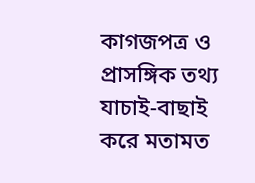কাগজপত্র ও প্রাসঙ্গিক তথ্য যাচাই-বাছাই করে মতামত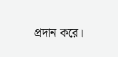প্রদান করে।